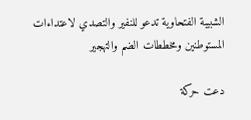الشبيبة الفتحاوية تدعو للنفير والتصدي لاعتداءات المستوطنين ومخططات الضم والتهجير

دعت حركة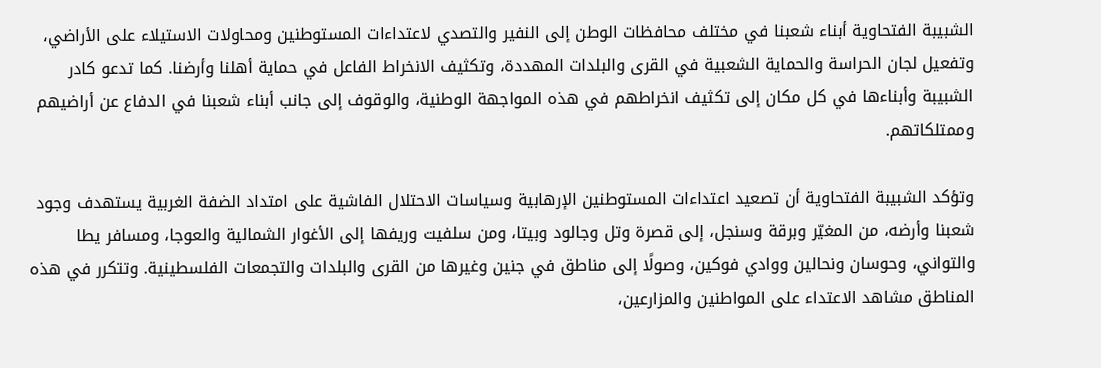الشبيبة الفتحاوية أبناء شعبنا في مختلف محافظات الوطن إلى النفير والتصدي لاعتداءات المستوطنين ومحاولات الاستيلاء على الأراضي، وتفعيل لجان الحراسة والحماية الشعبية في القرى والبلدات المهددة، وتكثيف الانخراط الفاعل في حماية أهلنا وأرضنا. كما تدعو كادر الشبيبة وأبناءها في كل مكان إلى تكثيف انخراطهم في هذه المواجهة الوطنية، والوقوف إلى جانب أبناء شعبنا في الدفاع عن أراضيهم وممتلكاتهم.

وتؤكد الشبيبة الفتحاوية أن تصعيد اعتداءات المستوطنين الإرهابية وسياسات الاحتلال الفاشية على امتداد الضفة الغربية يستهدف وجود شعبنا وأرضه، من المغيّر وبرقة وسنجل، إلى قصرة وتل وجالود وبيتا، ومن سلفيت وريفها إلى الأغوار الشمالية والعوجا، ومسافر يطا والتواني، وحوسان ونحالين ووادي فوكين، وصولًا إلى مناطق في جنين وغيرها من القرى والبلدات والتجمعات الفلسطينية. وتتكرر في هذه المناطق مشاهد الاعتداء على المواطنين والمزارعين،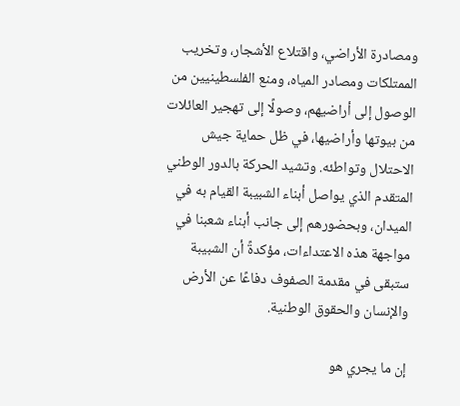ومصادرة الأراضي، واقتلاع الأشجار، وتخريب الممتلكات ومصادر المياه، ومنع الفلسطينيين من الوصول إلى أراضيهم، وصولًا إلى تهجير العائلات من بيوتها وأراضيها، في ظل حماية جيش الاحتلال وتواطئه. وتشيد الحركة بالدور الوطني المتقدم الذي يواصل أبناء الشبيبة القيام به في الميدان، وبحضورهم إلى جانب أبناء شعبنا في مواجهة هذه الاعتداءات، مؤكدةً أن الشبيبة ستبقى في مقدمة الصفوف دفاعًا عن الأرض والإنسان والحقوق الوطنية.

إن ما يجري هو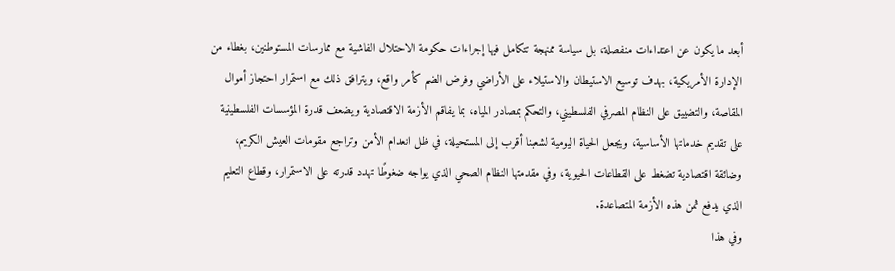أبعد ما يكون عن اعتداءات منفصلة، بل سياسة ممنهجة تتكامل فيها إجراءات حكومة الاحتلال الفاشية مع ممارسات المستوطنين، بغطاء من الإدارة الأمريكية، بهدف توسيع الاستيطان والاستيلاء على الأراضي وفرض الضم كأمر واقع، ويترافق ذلك مع استمرار احتجاز أموال المقاصة، والتضييق على النظام المصرفي الفلسطيني، والتحكم بمصادر المياه، بما يفاقم الأزمة الاقتصادية ويضعف قدرة المؤسسات الفلسطينية على تقديم خدماتها الأساسية، ويجعل الحياة اليومية لشعبنا أقرب إلى المستحيلة، في ظل انعدام الأمن وتراجع مقومات العيش الكريم، وضائقة اقتصادية تضغط على القطاعات الحيوية، وفي مقدمتها النظام الصحي الذي يواجه ضغوطًا تهدد قدرته على الاستمرار، وقطاع التعليم الذي يدفع ثمن هذه الأزمة المتصاعدة.
وفي هذا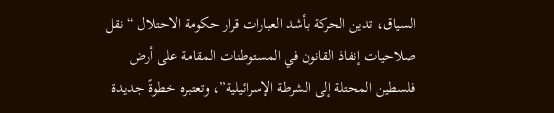السياق، تدين الحركة بأشد العبارات قرار حكومة الاحتلال “نقل صلاحيات إنفاذ القانون في المستوطنات المقامة على أرض فلسطين المحتلة إلى الشرطة الإسرائيلية”، وتعتبره خطوةً جديدة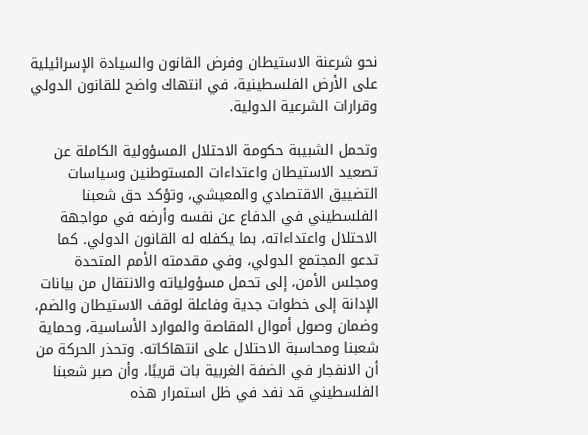نحو شرعنة الاستيطان وفرض القانون والسيادة الإسرائيلية على الأرض الفلسطينية، في انتهاك واضح للقانون الدولي وقرارات الشرعية الدولية.

وتحمل الشبيبة حكومة الاحتلال المسؤولية الكاملة عن تصعيد الاستيطان واعتداءات المستوطنين وسياسات التضييق الاقتصادي والمعيشي، وتؤكد حق شعبنا الفلسطيني في الدفاع عن نفسه وأرضه في مواجهة الاحتلال واعتداءاته، بما يكفله له القانون الدولي. كما تدعو المجتمع الدولي، وفي مقدمته الأمم المتحدة ومجلس الأمن، إلى تحمل مسؤولياته والانتقال من بيانات الإدانة إلى خطوات جدية وفاعلة لوقف الاستيطان والضم، وضمان وصول أموال المقاصة والموارد الأساسية، وحماية شعبنا ومحاسبة الاحتلال على انتهاكاته. وتحذر الحركة من أن الانفجار في الضفة الغربية بات قريبًا، وأن صبر شعبنا الفلسطيني قد نفد في ظل استمرار هذه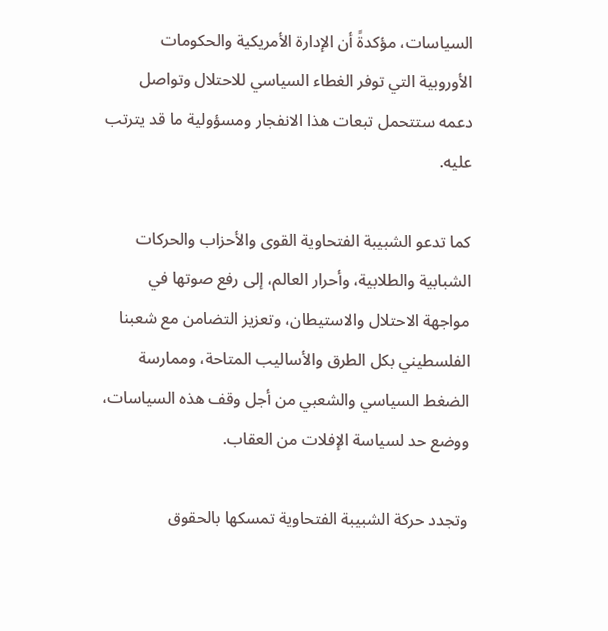السياسات، مؤكدةً أن الإدارة الأمريكية والحكومات الأوروبية التي توفر الغطاء السياسي للاحتلال وتواصل دعمه ستتحمل تبعات هذا الانفجار ومسؤولية ما قد يترتب عليه.

كما تدعو الشبيبة الفتحاوية القوى والأحزاب والحركات الشبابية والطلابية، وأحرار العالم، إلى رفع صوتها في مواجهة الاحتلال والاستيطان، وتعزيز التضامن مع شعبنا الفلسطيني بكل الطرق والأساليب المتاحة، وممارسة الضغط السياسي والشعبي من أجل وقف هذه السياسات، ووضع حد لسياسة الإفلات من العقاب.

وتجدد حركة الشبيبة الفتحاوية تمسكها بالحقوق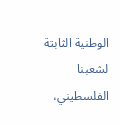الوطنية الثابتة لشعبنا الفلسطيني،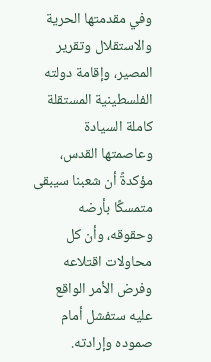وفي مقدمتها الحرية والاستقلال وتقرير المصير، وإقامة دولته الفلسطينية المستقلة كاملة السيادة وعاصمتها القدس، مؤكدةً أن شعبنا سيبقى متمسكًا بأرضه وحقوقه، وأن كل محاولات اقتلاعه وفرض الأمر الواقع عليه ستفشل أمام صموده وإرادته.